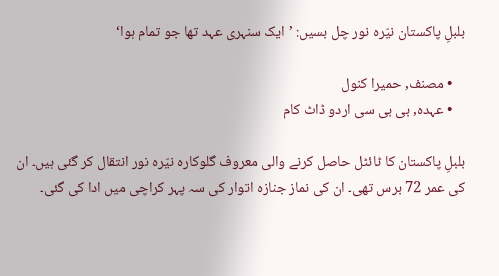بلبلِ پاکستان نیّرہ نور چل بسیں: ’ایک سنہری عہد تھا جو تمام ہوا‘

    • مصنف, حمیرا کنول
    • عہدہ, بی بی سی اردو ڈاٹ کام

بلبلِ پاکستان کا ٹائٹل حاصل کرنے والی معروف گلوکارہ نیّرہ نور انتقال کر گئی ہیں۔ ان کی عمر 72 برس تھی۔ ان کی نماز جنازہ اتوار کی سہ پہر کراچی میں ادا کی گئی۔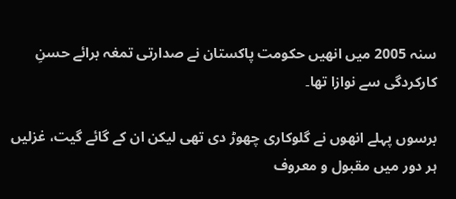سنہ 2005 میں انھیں حکومت پاکستان نے صدارتی تمغہ برائے حسنِ کارکردگی سے نوازا تھا۔

برسوں پہلے انھوں نے گلوکاری چھوڑ دی تھی لیکن ان کے گائے گیت، غزلیں ہر دور میں مقبول و معروف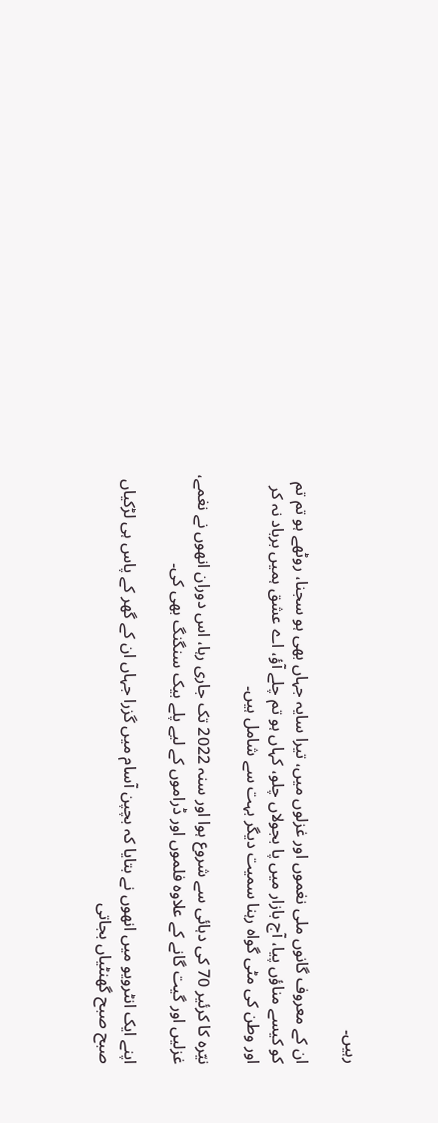رہیں۔

ان کے معروف گانوں ملی نغموں اور غزلوں میں، تیرا سایہ جہاں بھی ہو سجنا، روٹھے ہو تم تم کو کیسے مناؤں پیا، آج بازار میں پا بجولاں چلو، کہاں ہو تم چلے آؤ، اے عشق ہمیں برباد نہ کر اور وطن کی مٹی گواہ رہنا سمیت دیگر بہت سے شامل ہیں۔

نیّرہ کا کرئیر 70 کی دہائی سے شروع ہوا اور سنہ 2022 تک جاری رہا، اس دوران انھوں نے نغمے، غزلیں اور گیت گانے کے علاوہ فلموں اور ڈراموں کے لیے پلے بیک سنگنگ بھی کی۔

اپنے ایک انٹرویو میں انھوں نے بتایا کہ بچپن آسام میں گزرا جہاں ان کے گھر کے پاس ہی لڑکیاں صبح صبح گھنٹیاں بجاتی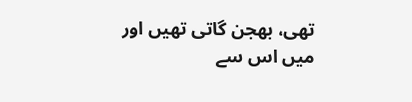تھی، بھجن گاتی تھیں اور میں اس سے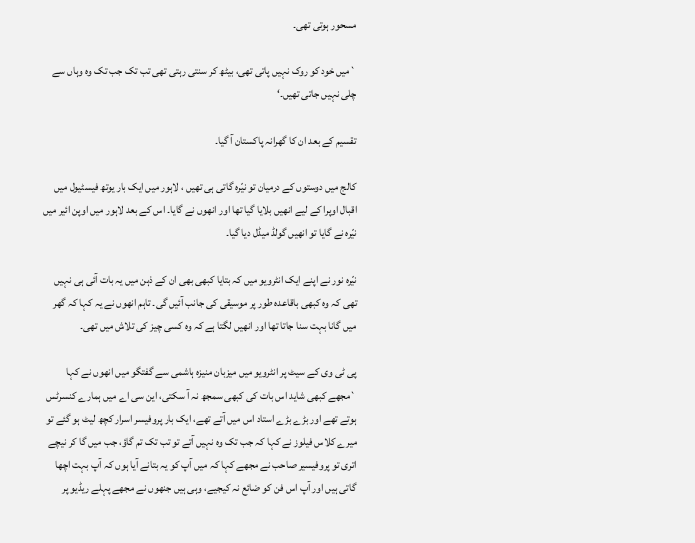مسحور ہوتی تھی۔

`میں خود کو روک نہیں پاتی تھی، بیٹھ کر سنتی رہتی تھی تب تک جب تک وہ وہاں سے چلی نہیں جاتی تھیں۔‘

تقسیم کے بعد ان کا گھرانہ پاکستان آ گیا۔

کالج میں دوستوں کے درمیان تو نیّرہ گاتی ہی تھیں ، لاہور میں ایک بار یوتھ فیسٹیول میں اقبال اوپرا کے لیے انھیں بلایا گیا تھا اور انھوں نے گایا۔ اس کے بعد لاہور میں اوپن ائیر میں نیّرہ نے گایا تو انھیں گولڈ میڈل دیا گیا۔

نیّرہ نور نے اپنے ایک انٹرویو میں کہ بتایا کبھی بھی ان کے ذہن میں یہ بات آئی ہی نہیں تھی کہ وہ کبھی باقاعدہ طور پر موسیقی کی جانب آئیں گی۔ تاہم انھوں نے یہ کہا کہ گھر میں گانا بہت سنا جاتا تھا اور انھیں لگتا ہے کہ وہ کسی چیز کی تلاش میں تھی۔

پی ٹی وی کے سیٹ پر انٹرویو میں میزبان منیزہ ہاشمی سے گفتگو میں انھوں نے کہا `مجھے کبھی شاید اس بات کی کبھی سمجھ نہ آ سکتی، این سی اے میں ہمارے کنسرٹس ہوتے تھے اور بڑے بڑے استاد اس میں آتے تھے، ایک بار پروفیسر اسرار کچھ لیٹ ہو گئے تو میرے کلاس فیلوز نے کہا کہ جب تک وہ نہیں آتے تو تب تک تم گاؤ، جب میں گا کر نیچے اتری تو پروفیسیر صاحب نے مجھے کہا کہ میں آپ کو یہ بتانے آیا ہوں کہ آپ بہت اچھا گاتی ہیں اور آپ اس فن کو ضائع نہ کیجیے، وہی ہیں جنھوں نے مجھے پہلے ریڈیو پر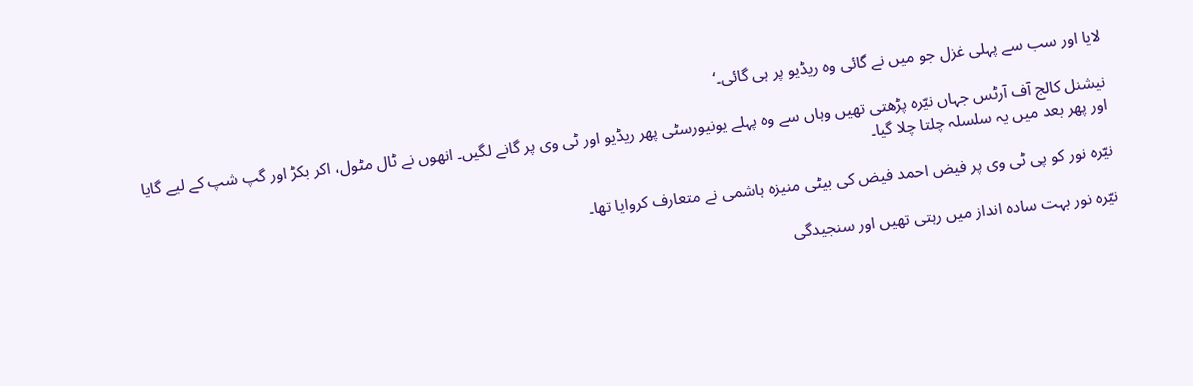لایا اور سب سے پہلی غزل جو میں نے گائی وہ ریڈیو پر ہی گائی۔‘

نیشنل کالج آف آرٹس جہاں نیّرہ پڑھتی تھیں وہاں سے وہ پہلے یونیورسٹی پھر ریڈیو اور ٹی وی پر گانے لگیں۔ انھوں نے ٹال مٹول، اکر بکڑ اور گپ شپ کے لیے گایا اور پھر بعد میں یہ سلسلہ چلتا چلا گیا۔

نیّرہ نور کو پی ٹی وی پر فیض احمد فیض کی بیٹی منیزہ ہاشمی نے متعارف کروایا تھا۔

نیّرہ نور بہت سادہ انداز میں رہتی تھیں اور سنجیدگی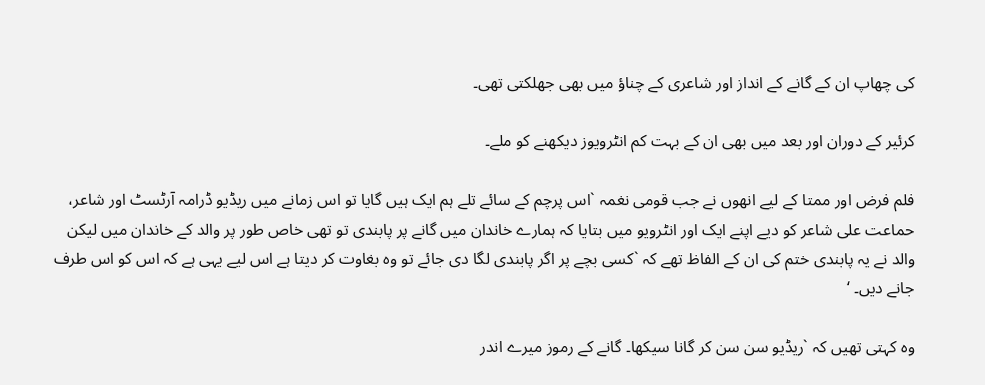کی چھاپ ان کے گانے کے انداز اور شاعری کے چناؤ میں بھی جھلکتی تھی۔

کرئیر کے دوران اور بعد میں بھی ان کے بہت کم انٹرویوز دیکھنے کو ملے۔

فلم فرض اور ممتا کے لیے انھوں نے جب قومی نغمہ `اس پرچم کے سائے تلے ہم ایک ہیں گایا تو اس زمانے میں ریڈیو ڈرامہ آرٹسٹ اور شاعر، حماعت علی شاعر کو دیے اپنے ایک اور انٹرویو میں بتایا کہ ہمارے خاندان میں گانے پر پابندی تو تھی خاص طور پر والد کے خاندان میں لیکن والد نے یہ پابندی ختم کی ان کے الفاظ تھے کہ `کسی بچے پر اگر پابندی لگا دی جائے تو وہ بغاوت کر دیتا ہے اس لیے یہی ہے کہ اس کو اس طرف جانے دیں۔ ‘

وہ کہتی تھیں کہ `ریڈیو سن سن کر گانا سیکھا۔ گانے کے رموز میرے اندر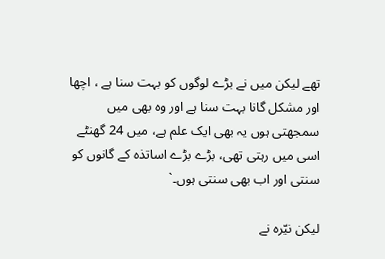تھے لیکن میں نے بڑے لوگوں کو بہت سنا ہے ، اچھا اور مشکل گانا بہت سنا ہے اور وہ بھی میں سمجھتی ہوں یہ بھی ایک علم ہے، میں 24 گھنٹے اسی میں رہتی تھی، بڑے بڑے اساتذہ کے گانوں کو سنتی اور اب بھی سنتی ہوں۔`

لیکن نیّرہ نے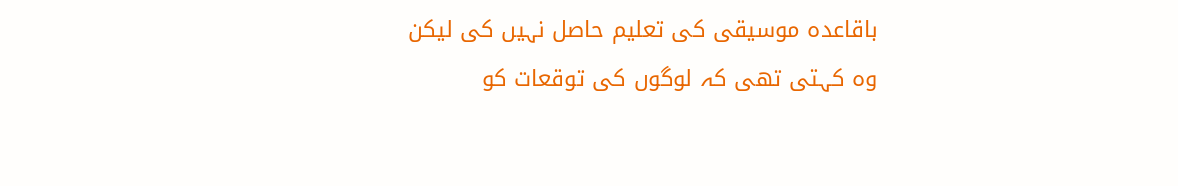باقاعدہ موسیقی کی تعلیم حاصل نہیں کی لیکن وہ کہتی تھی کہ لوگوں کی توقعات کو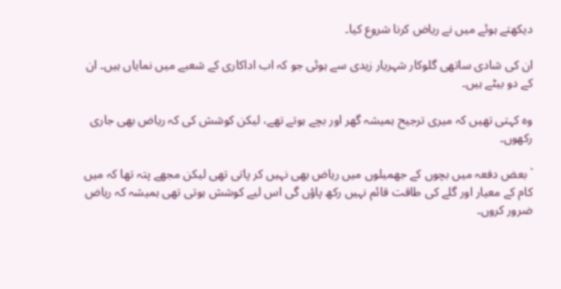دیکھتے ہوئے میں نے ریاض کرنا شروع کیا۔

ان کی شادی ساتھی گلوکار شہریار زیدی سے ہوئی جو کہ اب اداکاری کے شعبے میں نمایاں ہیں۔ ان کے دو بیٹے ہیں۔

وہ کہتی تھیں کہ میری ترجیح ہمیشہ گھر اور بچے ہوتے تھے، لیکن کوشش کی کہ ریاض بھی جاری رکھوں۔

` بعض دفعہ میں بچوں کے جھمیلوں میں ریاض بھی نہیں کر پاتی تھی لیکن مجھے پتہ تھا کہ میں کام کے معیار اور گلے کی طاقت قائم نہیں رکھ پاؤں گی اس لیے کوشش ہوتی تھی ہمیشہ کہ ریاض ضرور کروں۔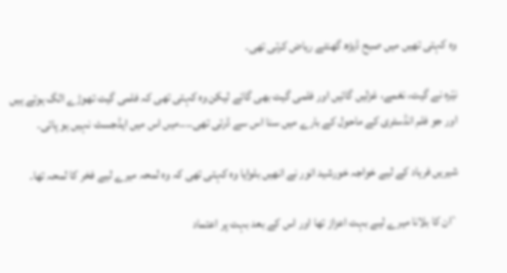وہ کہتی تھیں میں صبح ڈیڑھ گھنٹے ریاض کرتی تھی۔

نیّرہ نے گیت، نغمے، غزلیں گائیں اور فلمی گیت بھی گائے لیکن وہ کہتی تھی کہ فلمی گیت تھوڑے الگ ہوتے ہیں اور جو فلم انڈسٹری کے ماحول کے بارے میں سنا اس سے ڈرتی تھی۔۔۔۔میں اس میں ایڈجسٹ نہیں ہو پائی۔

شیریں فرہاد کے لیے خواجہ خورشید انور نے انھیں بلوایا وہ کہتی تھی کہ وہ لمحہ میرے لیے فخر کا لمحہ تھا۔

`ان کا بلانا میرے لیے بہت اعزاز تھا اور اس کے بعد بہت پر اعتماد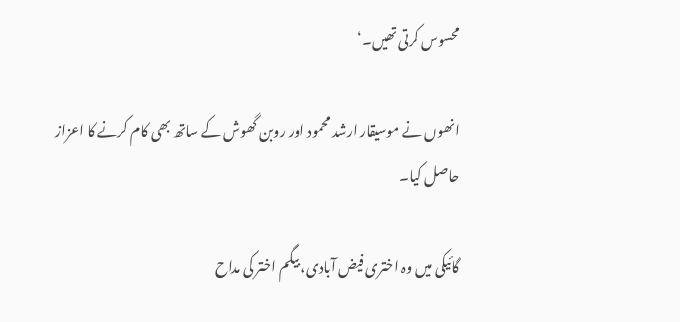محسوس کرتی تھیں۔‘

انھوں نے موسیقار ارشد محمود اور روبن گھوش کے ساتھ بھی کام کرنے کا اعزاز حاصل کیا۔

گائیکی میں وہ اختری فیض آبادی، بیگم اختر کی مداح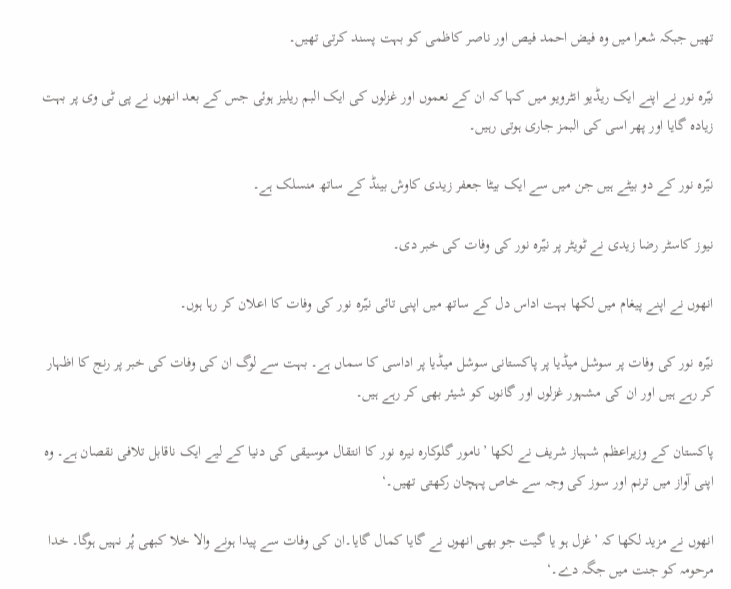تھیں جبکہ شعرا میں وہ فیض احمد فیص اور ناصر کاظمی کو بہت پسند کرتی تھیں۔

نیّرہ نور نے اپنے ایک ریڈیو انٹرویو میں کہا کہ ان کے نعموں اور غزلوں کی ایک البم ریلیز ہوئی جس کے بعد انھوں نے پی ٹی وی پر بہت زیادہ گایا اور پھر اسی کی البمز جاری ہوتی رہیں۔

نیّرہ نور کے دو بیٹے ہیں جن میں سے ایک بیٹا جعفر زیدی کاوش بینڈ کے ساتھ منسلک ہے۔

نیوز کاسٹر رضا زیدی نے ٹویٹر پر نیّرہ نور کی وفات کی خبر دی۔

انھوں نے اپنے پیغام میں لکھا بہت اداس دل کے ساتھ میں اپنی تائی نیّرہ نور کی وفات کا اعلان کر رہا ہوں۔

نیّرہ نور کی وفات پر سوشل میڈیا پر پاکستانی سوشل میڈیا پر اداسی کا سماں ہے۔ بہت سے لوگ ان کی وفات کی خبر پر رنج کا اظہار کر رہے ہیں اور ان کی مشہور غزلوں اور گانوں کو شیئر بھی کر رہے ہیں۔

پاکستان کے وزیراعظم شہباز شریف نے لکھا ’نامور گلوکارہ نیرہ نور کا انتقال موسیقی کی دنیا کے لیے ایک ناقابل تلافی نقصان ہے۔ وہ اپنی آواز میں ترنم اور سوز کی وجہ سے خاص پہچان رکھتی تھیں۔‘

انھوں نے مزید لکھا کہ ’غزل ہو یا گیت جو بھی انھوں نے گایا کمال گایا۔ان کی وفات سے پیدا ہونے والا خلا کبھی پُر نہیں ہوگا۔ خدا مرحومہ کو جنت میں جگہ دے۔‘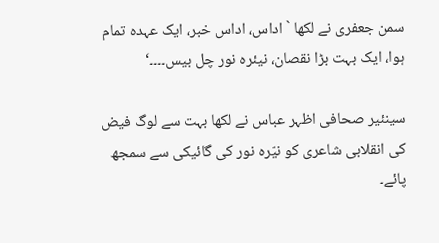سمن جعفری نے لکھا ` اداس، اداس خبر، ایک عہدہ تمام ہوا، ایک بہت بڑا نقصان، نیئرہ نور چل بیس۔۔۔۔‘

سینئیر صحافی اظہر عباس نے لکھا بہت سے لوگ فیض کی انقلابی شاعری کو نیّرہ نور کی گائیکی سے سمجھ پائے۔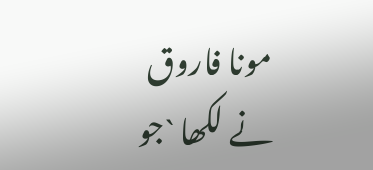مونا فاروق نے لکھا `جو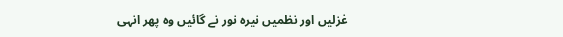غزلیں اور نظمیں نیرہ نور نے گائیں وہ پھر انہی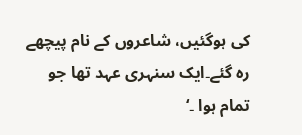کی ہوگئیں، شاعروں کے نام پیچھے رہ گئے۔ایک سنہری عہد تھا جو تمام ہوا ۔‘